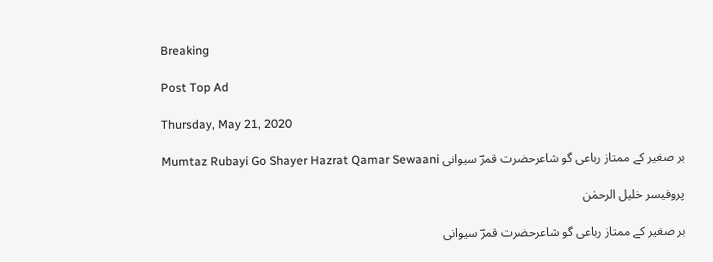Breaking

Post Top Ad

Thursday, May 21, 2020

بر صغیر کے ممتاز رباعی گو شاعرحضرت قمرؔ سیوانی Mumtaz Rubayi Go Shayer Hazrat Qamar Sewaani

پروفیسر خلیل الرحمٰن

بر صغیر کے ممتاز رباعی گو شاعرحضرت قمرؔ سیوانی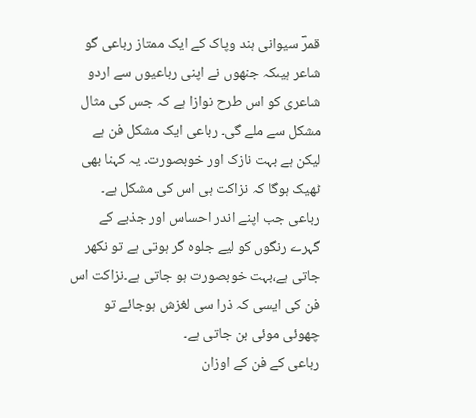قمرؔ سیوانی ہند وپاک کے ایک ممتاز رباعی گو شاعر ہیںکہ جنھوں نے اپنی رباعیوں سے اردو شاعری کو اس طرح نوازا ہے کہ جس کی مثال مشکل سے ملے گی۔ رباعی ایک مشکل فن ہے لیکن ہے بہت نازک اور خوبصورت۔ یہ کہنا بھی ٹھیک ہوگا کہ نزاکت ہی اس کی مشکل ہے۔ رباعی جب اپنے اندر احساس اور جذبے کے گہرے رنگوں کو لیے جلوہ گر ہوتی ہے تو نکھر جاتی ہے،بہت خوبصورت ہو جاتی ہے۔نزاکت اس فن کی ایسی کہ ذرا سی لغزش ہوجائے تو چھوئی موئی بن جاتی ہے۔
رباعی کے فن کے اوزان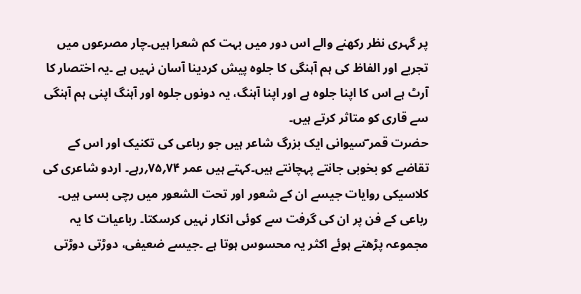پر گہری نظر رکھنے والے اس دور میں بہت کم شعرا ہیں۔چار مصرعوں میں تجربے اور الفاظ کی ہم آہنگی کا جلوہ پیش کردینا آسان نہیں ہے ۔یہ اختصار کا آرٹ ہے اس کا اپنا جلوہ ہے اور اپنا آہنگ، یہ دونوں جلوہ اور آہنگ اپنی ہم آہنگی سے قاری کو متاثر کرتے ہیں۔
حضرت قمر ؔسیوانی ایک بزرگ شاعر ہیں جو رباعی کی تکنیک اور اس کے تقاضے کو بخوبی جانتے پہچانتے ہیں۔کہتے ہیں عمر ۷۴؍۷۵؍رہے۔ اردو شاعری کی کلاسیکی روایات جیسے ان کے شعور اور تحت الشعور میں رچی بسی ہیں۔ رباعی کے فن پر ان کی گرفت سے کوئی انکار نہیں کرسکتا۔ رباعیات کا یہ مجموعہ پڑھتے ہوئے اکثر یہ محسوس ہوتا ہے ۔جیسے ضعیفی، دوڑتی دوڑتی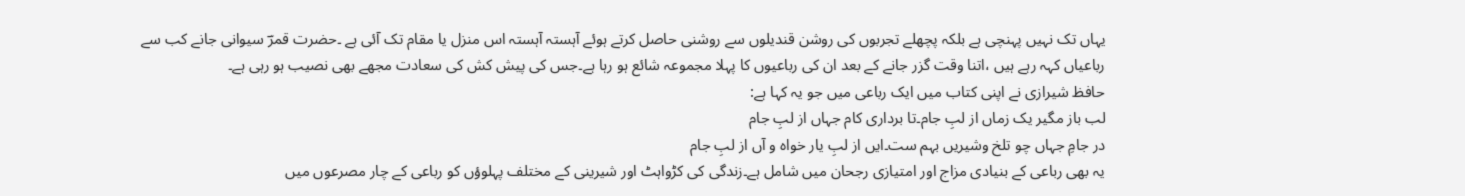یہاں تک نہیں پہنچی ہے بلکہ پچھلے تجربوں کی روشن قندیلوں سے روشنی حاصل کرتے ہوئے آہستہ آہستہ اس منزل یا مقام تک آئی ہے ۔حضرت قمرؔ سیوانی جانے کب سے رباعیاں کہہ رہے ہیں ،اتنا وقت گزر جانے کے بعد ان کی رباعیوں کا پہلا مجموعہ شائع ہو رہا ہے۔جس کی پیش کش کی سعادت مجھے بھی نصیب ہو رہی ہے۔
حافظ شیرازی نے اپنی کتاب میں ایک رباعی میں جو یہ کہا ہے:
لب باز مگیر یک زماں از لبِ جام۔تا برداری کام جہاں از لبِ جام
در جامِ جہاں چو تلخ وشیریں بہم ست۔ایں از لبِ یار خواہ و آں از لبِ جام
یہ بھی رباعی کے بنیادی مزاج اور امتیازی رجحان میں شامل ہے۔زندگی کی کڑواہٹ اور شیرینی کے مختلف پہلوؤں کو رباعی کے چار مصرعوں میں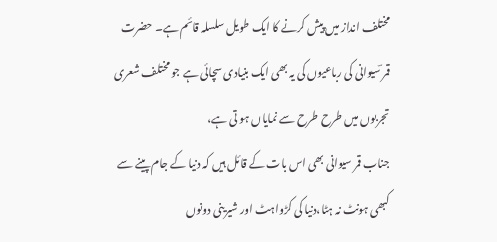مختلف انداز میں پیش کرنے کا ایک طویل سلسلہ قائم ہے۔ حضرت قمر ؔسیوانی کی رباعیوں کی یہ بھی ایک بنیادی سچائی ہے جو مختلف شعری تجربوں میں طرح طرح سے نمایاں ہو تی ہے،
جناب قمر سیوانی بھی اس بات کے قائل ہیں کہ دنیا کے جام پینے سے کبھی ہونٹ نہ ہٹا،دنیا کی کڑواہٹ اور شیرینی دونوں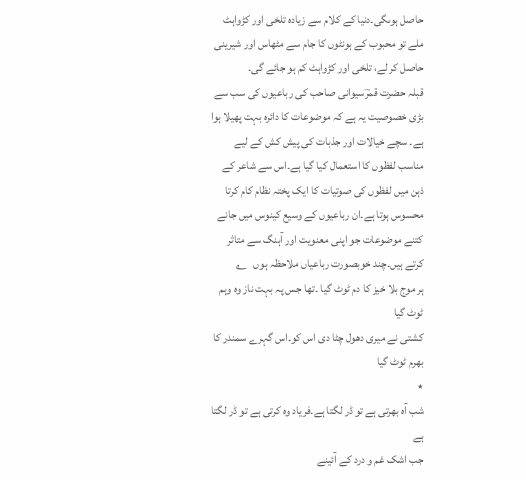حاصل ہوںگی۔دنیا کے کلام سے زیادہ تلخی اور کڑواہٹ ملے تو محبوب کے ہونٹوں کا جام سے مٹھاس اور شیرینی حاصل کر لے، تلخی اور کڑواہٹ کم ہو جائے گی۔
قبلہ حضرت قمرؔسیوانی صاحب کی رباعیوں کی سب سے بڑی خصوصیت یہ ہے کہ موضوعات کا دائرہ بہت پھیلا ہوا ہے۔ سچے خیالات اور جذبات کی پیش کش کے لیے مناسب لفظوں کا استعمال کیا گیا ہے۔اس سے شاعر کے ذہن میں لفظوں کی صوتیات کا ایک پختہ نظام کام کرتا محسوس ہوتا ہے۔ان رباعیوں کے وسیع کینوس میں جانے کتنے موضوعات جو اپنی معنویت اور آہنگ سے متاثر کرتے ہیں۔چند خوبصورت رباعیاں ملاحظہ ہوں   ؎
ہر موج بلا خیز کا دم ٹوٹ گیا ۔تھا جس پہ بہت ناز وہ وہم ٹوٹ گیا
کشتی نے میری دھول چٹا دی اس کو۔اس گہرے سمندر کا بھرم ٹوٹ گیا
٭
شب آہ بھرتی ہے تو ڈر لگتا ہے۔فریاد وہ کرتی ہے تو ڈر لگتا ہے
جب اشک غم و درد کے آئینے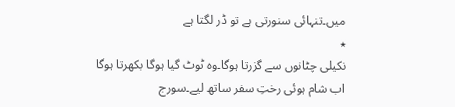میں۔تنہائی سنورتی ہے تو ڈر لگتا ہے
٭
نکیلی چٹانوں سے گزرتا ہوگا۔وہ ٹوٹ گیا ہوگا بکھرتا ہوگا
اب شام ہوئی رختِ سفر ساتھ لیے۔سورج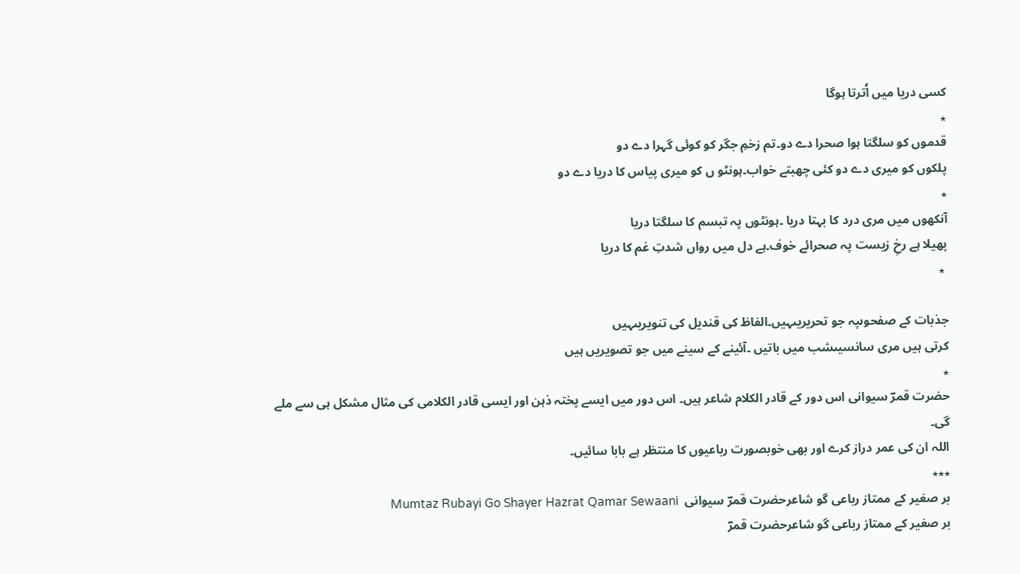کسی دریا میں اُترتا ہوگا
٭
قدموں کو سلگتا ہوا صحرا دے دو۔تم زخمِ جگر کو کوئی گہرا دے دو
پلکوں کو میری دے دو کئی چھبتے خواب۔ہونٹو ں کو میری پیاس کا دریا دے دو
٭
آنکھوں میں مری درد کا بہتا دریا ۔ہونٹوں پہ تبسم کا سلگتا دریا
پھیلا ہے رخِ زیست پہ صحرائے خوف۔ہے دل میں رواں شدتِ غم کا دریا
 ٭

جذبات کے صفحوںپہ جو تحریریںہیں۔الفاظ کی قندیل کی تنویریںہیں
کرتی ہیں مری سانسیںشب میں باتیں ۔آئینے کے سینے میں جو تصویریں ہیں
٭
حضرت قمرؔ سیوانی اس دور کے قادر الکلام شاعر ہیں۔ اس دور میں ایسے پختہ ذہن اور ایسی قادر الکلامی کی مثال مشکل ہی سے ملے گی۔
اللہ ان کی عمر دراز کرے اور بھی خوبصورت رباعیوں کا منتظر ہے بابا سائیں۔
٭٭٭
بر صغیر کے ممتاز رباعی گو شاعرحضرت قمرؔ سیوانی  Mumtaz Rubayi Go Shayer Hazrat Qamar Sewaani
بر صغیر کے ممتاز رباعی گو شاعرحضرت قمرؔ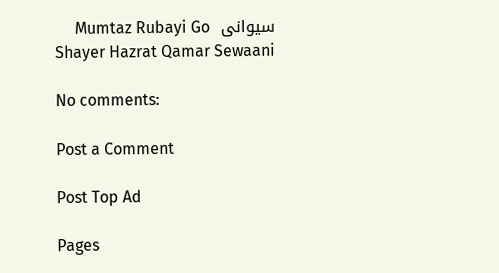سیوانی  Mumtaz Rubayi Go Shayer Hazrat Qamar Sewaani

No comments:

Post a Comment

Post Top Ad

Pages